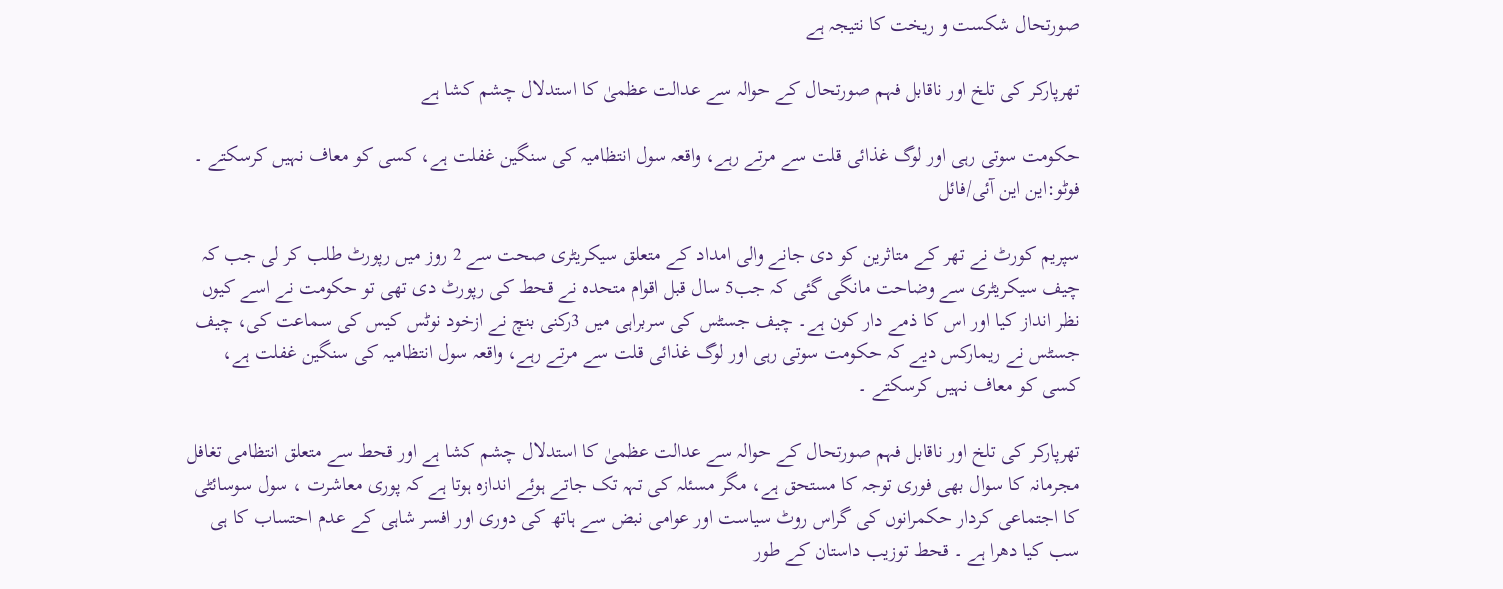صورتحال شکست و ریخت کا نتیجہ ہے

تھرپارکر کی تلخ اور ناقابل فہم صورتحال کے حوالہ سے عدالت عظمیٰ کا استدلال چشم کشا ہے

حکومت سوتی رہی اور لوگ غذائی قلت سے مرتے رہے، واقعہ سول انتظامیہ کی سنگین غفلت ہے، کسی کو معاف نہیں کرسکتے ۔ فوٹو:این این آئی/فائل

سپریم کورٹ نے تھر کے متاثرین کو دی جانے والی امداد کے متعلق سیکریٹری صحت سے 2 روز میں رپورٹ طلب کر لی جب کہ چیف سیکریٹری سے وضاحت مانگی گئی کہ جب5 سال قبل اقوام متحدہ نے قحط کی رپورٹ دی تھی تو حکومت نے اسے کیوں نظر انداز کیا اور اس کا ذمے دار کون ہے۔ چیف جسٹس کی سربراہی میں 3رکنی بنچ نے ازخود نوٹس کیس کی سماعت کی، چیف جسٹس نے ریمارکس دیے کہ حکومت سوتی رہی اور لوگ غذائی قلت سے مرتے رہے، واقعہ سول انتظامیہ کی سنگین غفلت ہے، کسی کو معاف نہیں کرسکتے ۔

تھرپارکر کی تلخ اور ناقابل فہم صورتحال کے حوالہ سے عدالت عظمیٰ کا استدلال چشم کشا ہے اور قحط سے متعلق انتظامی تغافل مجرمانہ کا سوال بھی فوری توجہ کا مستحق ہے، مگر مسئلہ کی تہہ تک جاتے ہوئے اندازہ ہوتا ہے کہ پوری معاشرت ، سول سوسائٹی کا اجتماعی کردار حکمرانوں کی گراس روٹ سیاست اور عوامی نبض سے ہاتھ کی دوری اور افسر شاہی کے عدم احتساب کا ہی سب کیا دھرا ہے ۔ قحط توزیب داستان کے طور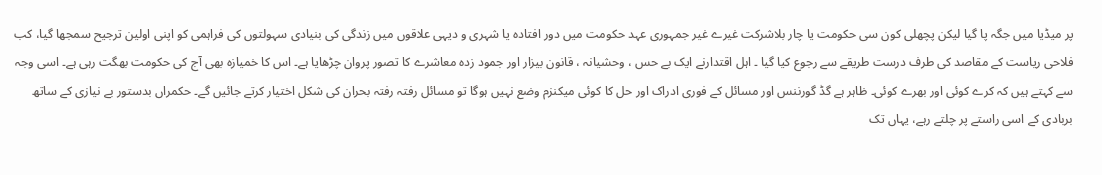پر میڈیا میں جگہ پا گیا لیکن پچھلی کون سی حکومت یا چار بلاشرکت غیرے غیر جمہوری عہد حکومت میں دور افتادہ یا شہری و دیہی علاقوں میں زندگی کی بنیادی سہولتوں کی فراہمی کو اپنی اولین ترجیح سمجھا گیا، کب فلاحی ریاست کے مقاصد کی طرف درست طریقے سے رجوع کیا گیا ۔ اہل اقتدارنے ایک بے حس ، وحشیانہ ، قانون بیزار اور جمود زدہ معاشرے کا تصور پروان چڑھایا ہے۔ اس کا خمیازہ بھی آج کی حکومت بھگت رہی ہے۔ اسی وجہ سے کہتے ہیں کہ کرے کوئی اور بھرے کوئی۔ ظاہر ہے گڈ گورننس اور مسائل کے فوری ادراک اور حل کا کوئی میکنزم وضع نہیں ہوگا تو مسائل رفتہ رفتہ بحران کی شکل اختیار کرتے جائیں گے۔ حکمراں بدستور بے نیازی کے ساتھ بربادی کے اسی راستے پر چلتے رہے، یہاں تک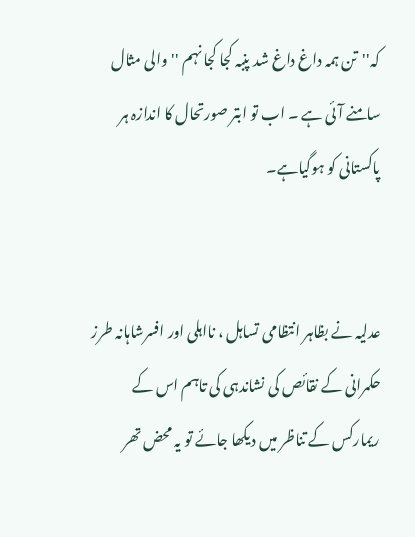کہ''تن ہمہ داغ داغ شد پنبہ کجا کجا نہم ''والی مثال سامنے آئی ہے ۔ اب تو ابتر صورتحال کا اندازہ ہر پاکستانی کو ہوگیاہے۔


عدلیہ نے بظاہر انتظامی تساہل ، نااہلی اور افسرشاہانہ طرز حکمرانی کے نقائص کی نشاندہی کی تاہم اس کے ریمارکس کے تناظر میں دیکھا جائے تو یہ محض تھر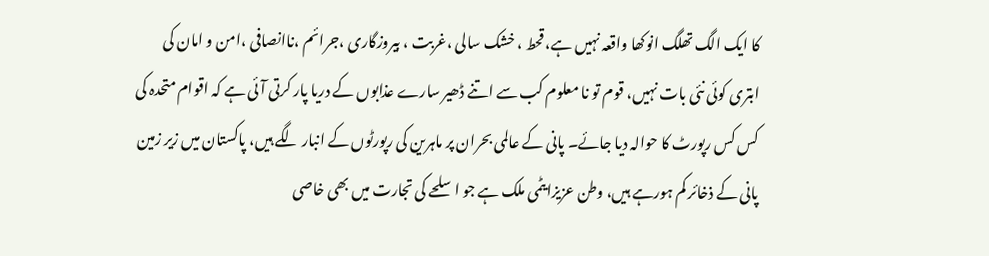کا ایک الگ تھلگ انوکھا واقعہ نہیں ہے، قحط ، خشک سالی ،غربت ، بیروزگاری ،جرائم ،ناانصافی ،امن و امان کی ابتری کوئی نئی بات نہیں، قوم تو نا معلوم کب سے اتنے ڈھیر سارے عذابوں کے دریا پار کرتی آئی ہے کہ اقوام متحدہ کی کس کس رپورٹ کا حوالہ دیا جائے۔ پانی کے عالمی بحران پر ماہرین کی رپورٹوں کے انبار لگے ہیں، پاکستان میں زیر زمین پانی کے ذخائر کم ہورہے ہیں، وطن عزیزایٹمی ملک ہے جو اسلحے کی تجارت میں بھی خاصی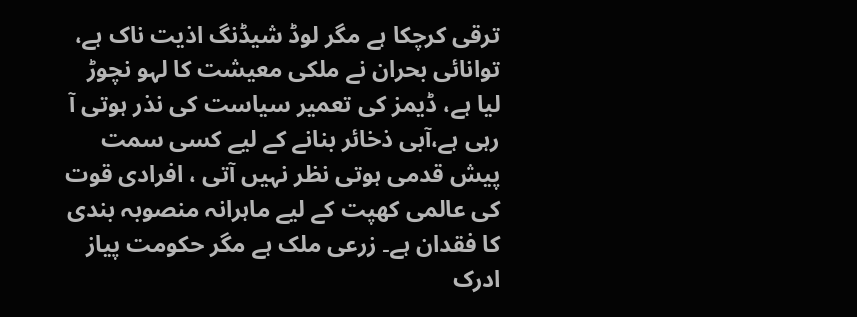ترقی کرچکا ہے مگر لوڈ شیڈنگ اذیت ناک ہے، توانائی بحران نے ملکی معیشت کا لہو نچوڑ لیا ہے، ڈیمز کی تعمیر سیاست کی نذر ہوتی آ رہی ہے،آبی ذخائر بنانے کے لیے کسی سمت پیش قدمی ہوتی نظر نہیں آتی ، افرادی قوت کی عالمی کھپت کے لیے ماہرانہ منصوبہ بندی کا فقدان ہے۔ زرعی ملک ہے مگر حکومت پیاز ادرک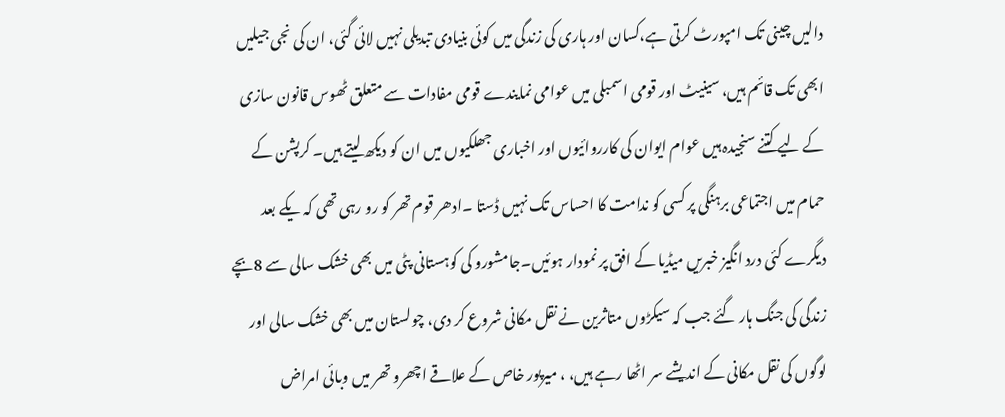دالیں چینی تک امپورٹ کرتی ہے،کسان اور ہاری کی زندگی میں کوئی بنیادی تبدیلی نہیں لائی گئی، ان کی نجی جیلیں ابھی تک قائم ہیں، سینیٹ اور قومی اسمبلی میں عوامی نمایندے قومی مفادات سے متعلق ٹھوس قانون سازی کے لیے کتنے سنجیدہ ہیں عوام ایوان کی کارروائیوں اور اخباری جھلکیوں میں ان کو دیکھ لیتے ہیں۔ کرپشن کے حمام میں اجتماعی برہنگی پر کسی کو ندامت کا احساس تک نہیں ڈستا ۔ادھر قوم تھر کو رو رہی تھی کہ یکے بعد دیگرے کئی درد انگیز خبریں میڈیا کے افق پر نمودار ہوئیں۔جامشورو کی کوہستانی پٹی میں بھی خشک سالی سے 8بچے زندگی کی جنگ ہار گئے جب کہ سیکڑوں متاثرین نے نقل مکانی شروع کر دی، چولستان میں بھی خشک سالی اور لوگوں کی نقل مکانی کے اندیشے سر اٹھا رہے ہیں، ، میرپور خاص کے علاقے اچھرو تھر میں وبائی امراض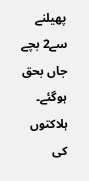پھیلنے سے2 بچے جاں بحق ہوگئے۔ ہلاکتوں کی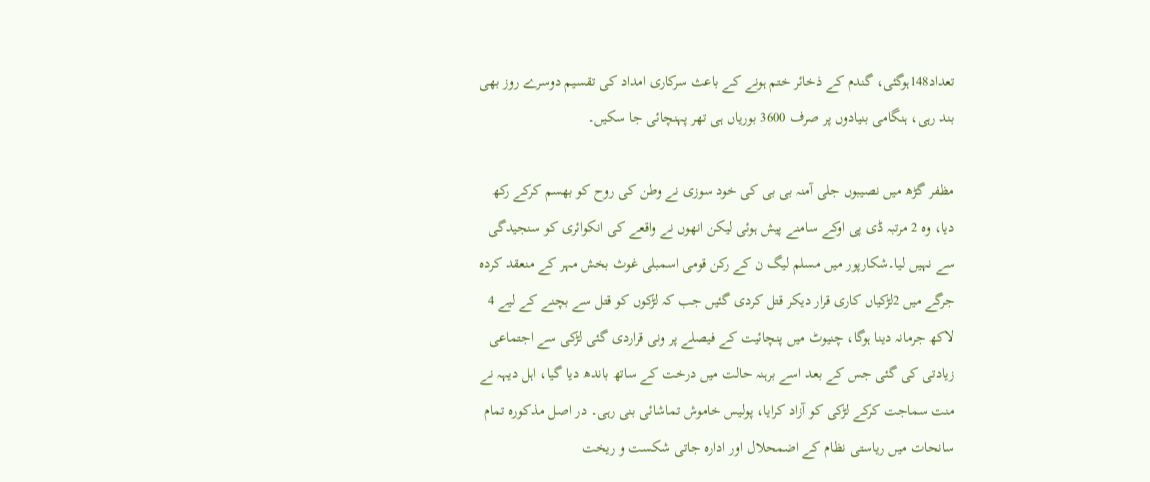تعداد148ہوگئی، گندم کے ذخائر ختم ہونے کے باعث سرکاری امداد کی تقسیم دوسرے روز بھی بند رہی، ہنگامی بنیادوں پر صرف 3600 بوریاں ہی تھر پہنچائی جا سکیں۔

مظفر گڑھ میں نصیبوں جلی آمنہ بی بی کی خود سوزی نے وطن کی روح کو بھسم کرکے رکھ دیا، وہ 2 مرتبہ ڈی پی اوکے سامنے پیش ہوئی لیکن انھوں نے واقعے کی انکوائری کو سنجیدگی سے نہیں لیا۔شکارپور میں مسلم لیگ ن کے رکن قومی اسمبلی غوث بخش مہر کے منعقد کردہ جرگے میں 2لڑکیاں کاری قرار دیکر قتل کردی گئیں جب کہ لڑکوں کو قتل سے بچنے کے لیے 4 لاکھ جرمانہ دینا ہوگا، چنیوٹ میں پنچائیت کے فیصلے پر ونی قراردی گئی لڑکی سے اجتماعی زیادتی کی گئی جس کے بعد اسے برہنہ حالت میں درخت کے ساتھ باندھ دیا گیا، اہل دیہہ نے منت سماجت کرکے لڑکی کو آزاد کرایا، پولیس خاموش تماشائی بنی رہی۔ در اصل مذکورہ تمام سانحات میں ریاستی نظام کے اضمحلال اور ادارہ جاتی شکست و ریخت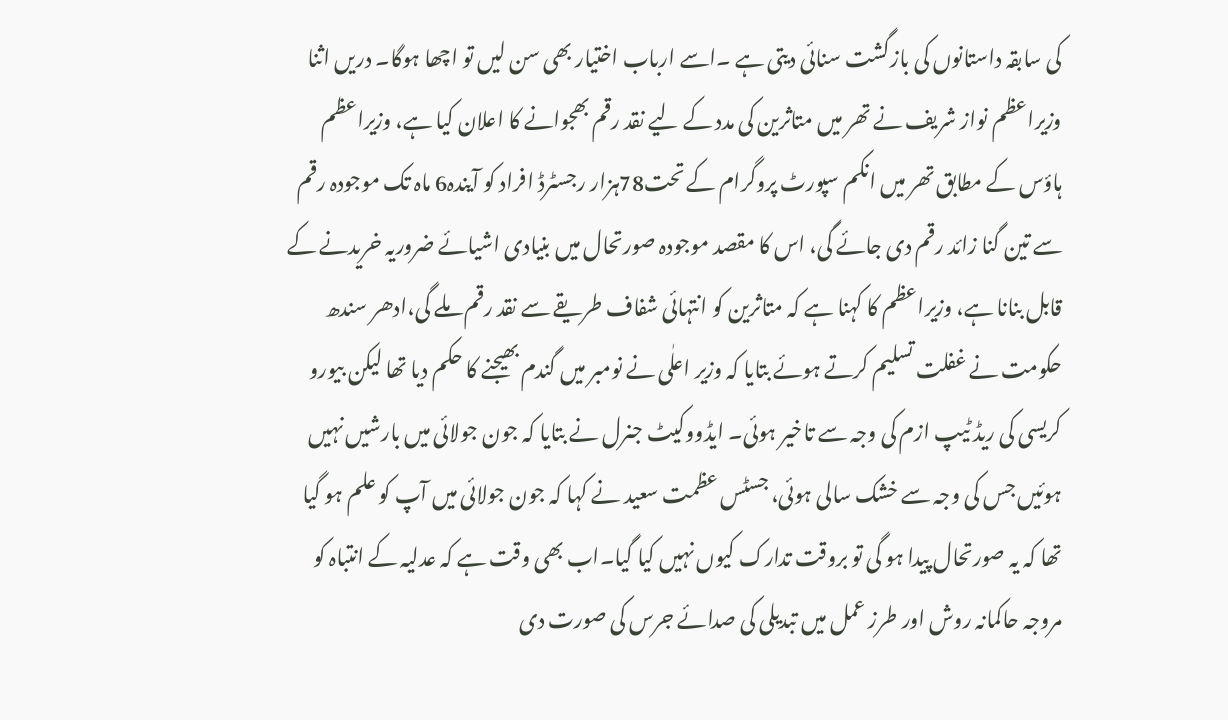کی سابقہ داستانوں کی بازگشت سنائی دیتی ہے ۔اسے ارباب اختیار بھی سن لیں تو اچھا ہوگا۔ دریں اثنا وزیراعظم نواز شریف نے تھر میں متاثرین کی مدد کے لیے نقد رقم بھجوانے کا اعلان کیا ہے، وزیراعظم ہاؤس کے مطابق تھر میں انکم سپورٹ پروگرام کے تحت78ہزار رجسٹرڈ افراد کو آیندہ6 ماہ تک موجودہ رقم سے تین گنا زائد رقم دی جائے گی، اس کا مقصد موجودہ صورتحال میں بنیادی اشیائے ضروریہ خریدنے کے قابل بنانا ہے، وزیراعظم کا کہنا ہے کہ متاثرین کو انتہائی شفاف طریقے سے نقد رقم ملے گی،ادھر سندھ حکومت نے غفلت تسلیم کرتے ہوئے بتایا کہ وزیر اعلٰی نے نومبر میں گندم بھیجنے کا حکم دیا تھا لیکن بیورو کریسی کی ریڈ ٹیپ ازم کی وجہ سے تاخیر ہوئی۔ ایڈووکیٹ جنرل نے بتایا کہ جون جولائی میں بارشیں نہیں ہوئیں جس کی وجہ سے خشک سالی ہوئی، جسٹس عظمت سعید نے کہا کہ جون جولائی میں آپ کو علم ہو گیا تھا کہ یہ صورتحال پیدا ہو گی تو بروقت تدارک کیوں نہیں کیا گیا۔اب بھی وقت ہے کہ عدلیہ کے انتباہ کو مروجہ حاکمانہ روش اور طرز عمل میں تبدیلی کی صدائے جرس کی صورت دی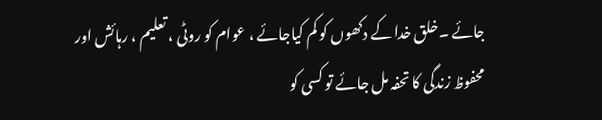جائے ۔خلق خدا کے دکھوں کو کم کیاجائے ، عوام کو روٹی ، تعلیم ، رہائش اور محفوظ زندگی کا تحفہ مل جائے تو کسی کو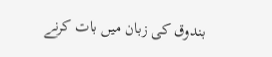بندوق کی زبان میں بات کرنے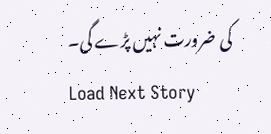کی ضرورت نہیں پڑے گی۔
Load Next Story